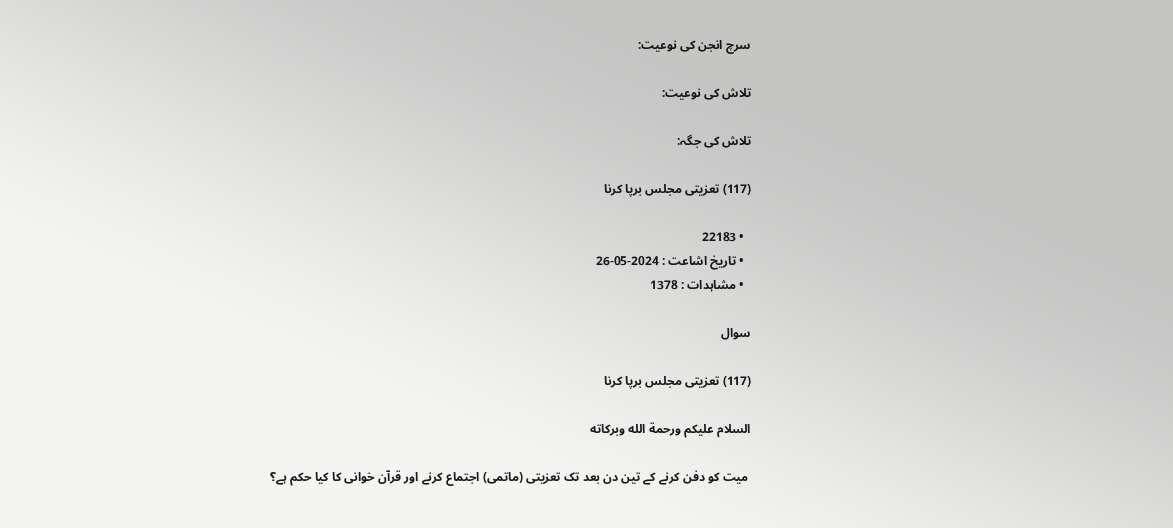سرچ انجن کی نوعیت:

تلاش کی نوعیت:

تلاش کی جگہ:

(117) تعزیتی مجلس برپا کرنا

  • 22183
  • تاریخ اشاعت : 2024-05-26
  • مشاہدات : 1378

سوال

(117) تعزیتی مجلس برپا کرنا

السلام عليكم ورحمة الله وبركاته

 میت کو دفن کرنے کے تین دن بعد تک تعزیتی (ماتمی) اجتماع کرنے اور قرآن خوانی کا کیا حکم ہے؟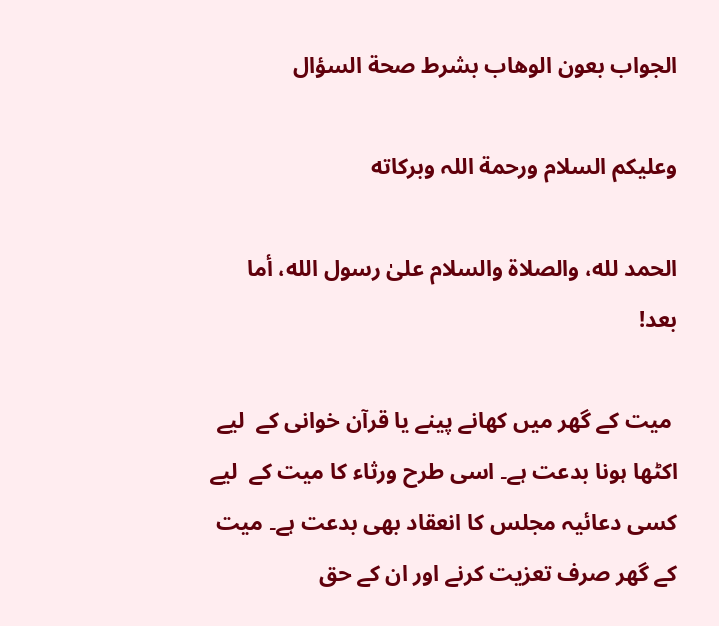الجواب بعون الوهاب بشرط صحة السؤال

وعلیکم السلام ورحمة اللہ وبرکاته

الحمد لله، والصلاة والسلام علىٰ رسول الله، أما بعد!

 میت کے گھر میں کھانے پینے یا قرآن خوانی کے  لیے  اکٹھا ہونا بدعت ہے۔ اسی طرح ورثاء کا میت کے  لیے  کسی دعائیہ مجلس کا انعقاد بھی بدعت ہے۔ میت کے گھر صرف تعزیت کرنے اور ان کے حق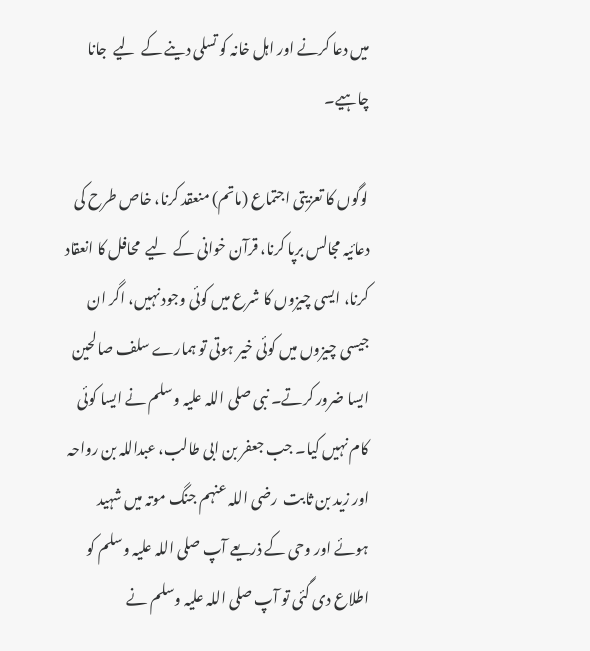میں دعا کرنے اور اہل خانہ کو تسلی دینے کے  لیے  جانا چاہیے۔

لوگوں کا تعزیتی اجتماع (ماتم) منعقد کرنا، خاص طرح کی دعائیہ مجالس برپا کرنا، قرآن خوانی کے  لیے  محافل کا انعقاد کرنا، ایسی چیزوں کا شرع میں کوئی وجود نہیں، اگر ان جیسی چیزوں میں کوئی خیر ہوتی تو ہمارے سلف صالحین ایسا ضرور کرتے۔ نبی صلی اللہ علیہ وسلم نے ایسا کوئی کام نہیں کیا۔ جب جعفر بن ابی طالب، عبداللہ بن رواحہ اور زید بن ثابت  رضی اللہ عنہم جنگ موتہ میں شہید ہوئے اور وحی کے ذریعے آپ صلی اللہ علیہ وسلم کو اطلاع دی گئی تو آپ صلی اللہ علیہ وسلم نے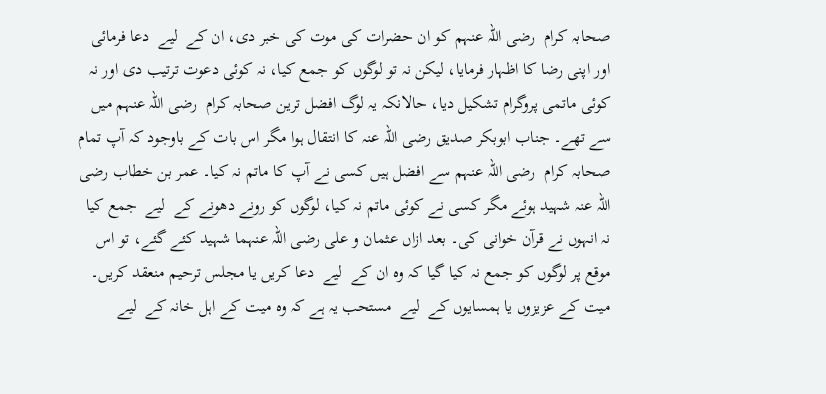صحابہ کرام  رضی اللہ عنہم کو ان حضرات کی موت کی خبر دی، ان کے  لیے  دعا فرمائی اور اپنی رضا کا اظہار فرمایا، لیکن نہ تو لوگوں کو جمع کیا، نہ کوئی دعوت ترتیب دی اور نہ کوئی ماتمی پروگرام تشکیل دیا، حالانکہ یہ لوگ افضل ترین صحابہ کرام  رضی اللہ عنہم میں سے تھے۔ جناب ابوبکر صدیق رضی اللہ عنہ کا انتقال ہوا مگر اس بات کے باوجود کہ آپ تمام صحابہ کرام  رضی اللہ عنہم سے افضل ہیں کسی نے آپ کا ماتم نہ کیا۔ عمر بن خطاب رضی اللہ عنہ شہید ہوئے مگر کسی نے کوئی ماتم نہ کیا، لوگوں کو رونے دھونے کے  لیے  جمع کیا نہ انہوں نے قرآن خوانی کی۔ بعد ازاں عثمان و علی رضی اللہ عنہما شہید کئے گئے، تو اس موقع پر لوگوں کو جمع نہ کیا گیا کہ وہ ان کے  لیے  دعا کریں یا مجلس ترحیم منعقد کریں۔ میت کے عزیزوں یا ہمسایوں کے  لیے  مستحب یہ ہے کہ وہ میت کے اہل خانہ کے  لیے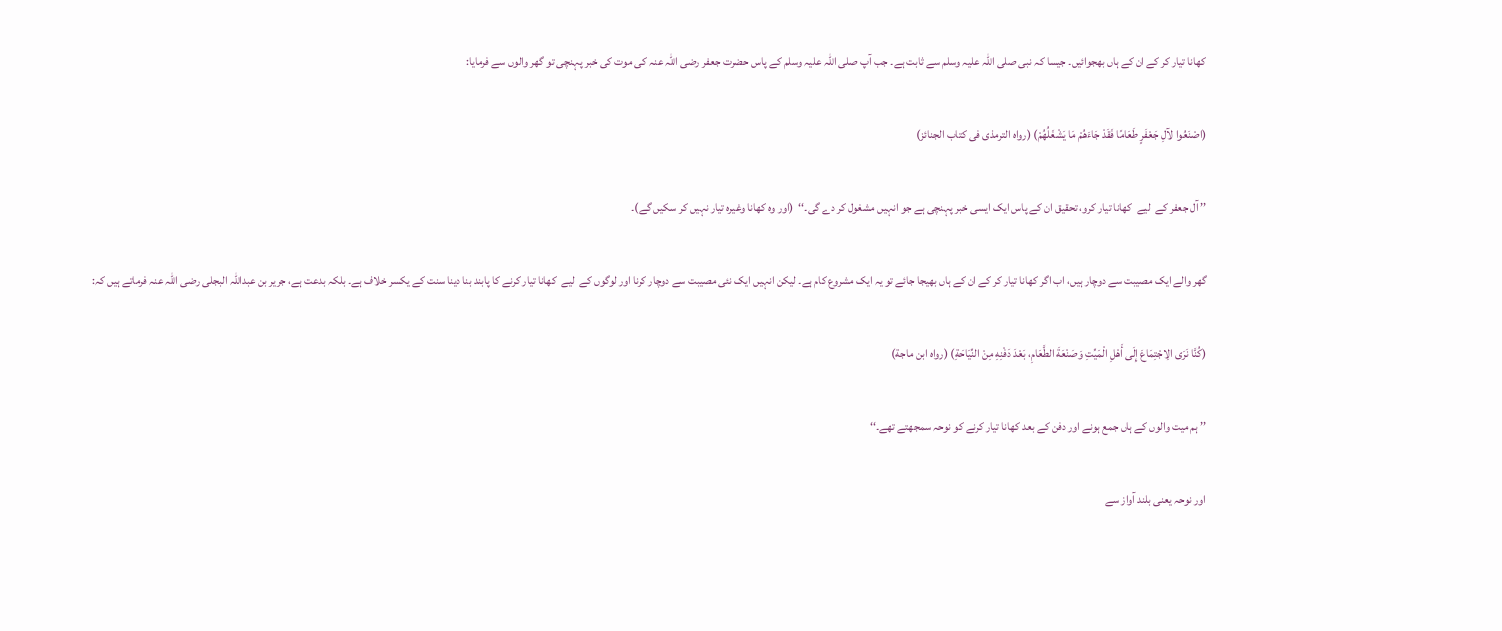کھانا تیار کر کے ان کے ہاں بھجوائیں۔ جیسا کہ نبی صلی اللہ علیہ وسلم سے ثابت ہے۔ جب آپ صلی اللہ علیہ وسلم کے پاس حضرت جعفر رضی اللہ عنہ کی موت کی خبر پہنچی تو گھر والوں سے فرمایا:

(اصْنَعُوا لآلِ جَعْفَرٍ طَعَامًا فَقَدْ جَاءَهُمْ مَا يَشْغَلُهُمْ) (رواہ الترمذی فی کتاب الجنائز)

’’ آل جعفر کے  لیے  کھانا تیار کرو، تحقیق ان کے پاس ایک ایسی خبر پہنچی ہے جو انہیں مشغول کر دے گی۔‘‘  (اور وہ کھانا وغیرہ تیار نہیں کر سکیں گے)۔

گھر والے ایک مصیبت سے دوچار ہیں، اب اگر کھانا تیار کر کے ان کے ہاں بھیجا جائے تو یہ ایک مشروع کام ہے۔ لیکن انہیں ایک نئی مصیبت سے دوچار کرنا اور لوگوں کے  لیے  کھانا تیار کرنے کا پابند بنا دینا سنت کے یکسر خلاف ہے۔ بلکہ بدعت ہے، جریر بن عبداللہ البجلی رضی اللہ عنہ فرماتے ہیں کہ:

(كُنَّا نَرَى الِاجْتِمَاعَ إِلَى أَهْلِ الْمَيِّتِ وَصَنْعَةَ الطَّعَامِ، بَعْدَ دَفْنِهِ مِنْ النِّيَاحَةِ) (رواہ ابن ماجة)

’’ ہم میت والوں کے ہاں جمع ہونے اور دفن کے بعد کھانا تیار کرنے کو نوحہ سمجھتے تھے۔‘‘

اور نوحہ یعنی بلند آواز سے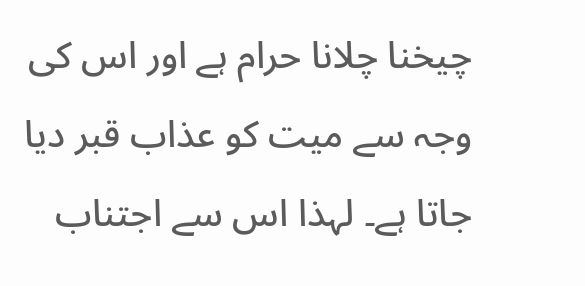چیخنا چلانا حرام ہے اور اس کی وجہ سے میت کو عذاب قبر دیا جاتا ہے۔ لہذا اس سے اجتناب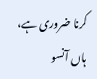کرنا ضروری ہے، ہاں آنسو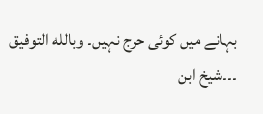بہانے میں کوئی حرج نہیں۔ وبالله التوفيق ۔۔۔شیخ ابن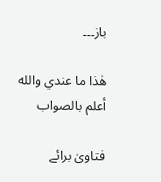باز۔۔۔

ھٰذا ما عندي والله أعلم بالصواب

فتاویٰ برائے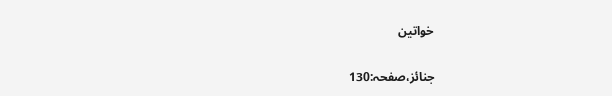خواتین

جنائز،صفحہ:130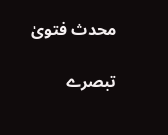محدث فتویٰ

تبصرے